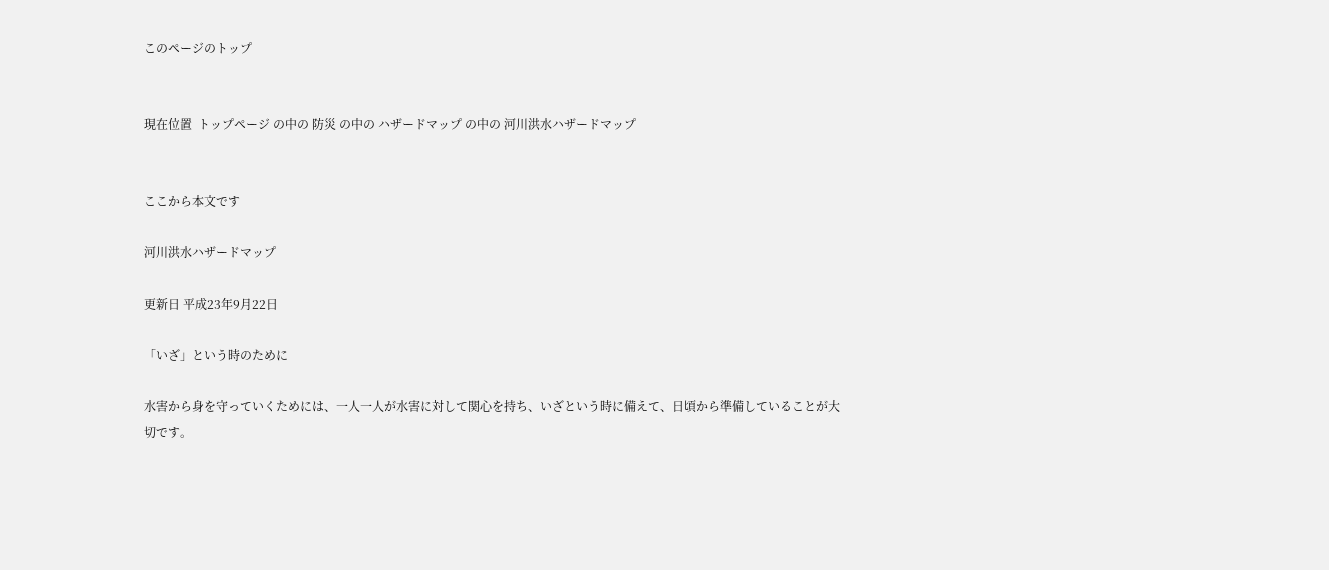このページのトップ


現在位置  トップページ の中の 防災 の中の ハザードマップ の中の 河川洪水ハザードマップ


ここから本文です

河川洪水ハザードマップ

更新日 平成23年9月22日

「いざ」という時のために

水害から身を守っていくためには、一人一人が水害に対して関心を持ち、いざという時に備えて、日頃から準備していることが大切です。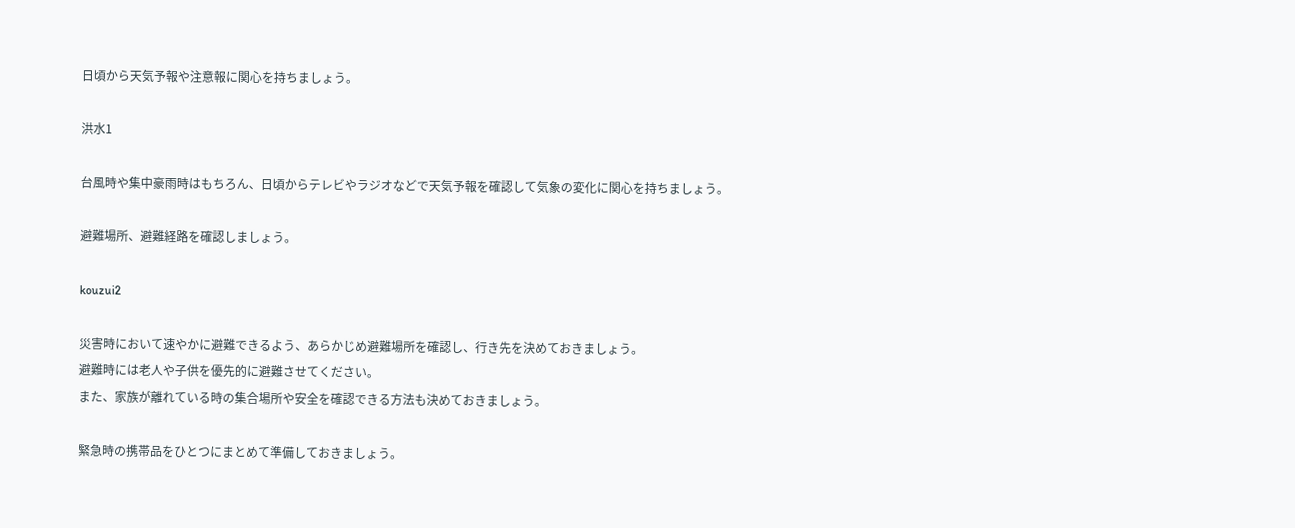日頃から天気予報や注意報に関心を持ちましょう。

洪水1

台風時や集中豪雨時はもちろん、日頃からテレビやラジオなどで天気予報を確認して気象の変化に関心を持ちましょう。

避難場所、避難経路を確認しましょう。

kouzui2

災害時において速やかに避難できるよう、あらかじめ避難場所を確認し、行き先を決めておきましょう。
避難時には老人や子供を優先的に避難させてください。
また、家族が離れている時の集合場所や安全を確認できる方法も決めておきましょう。

緊急時の携帯品をひとつにまとめて準備しておきましょう。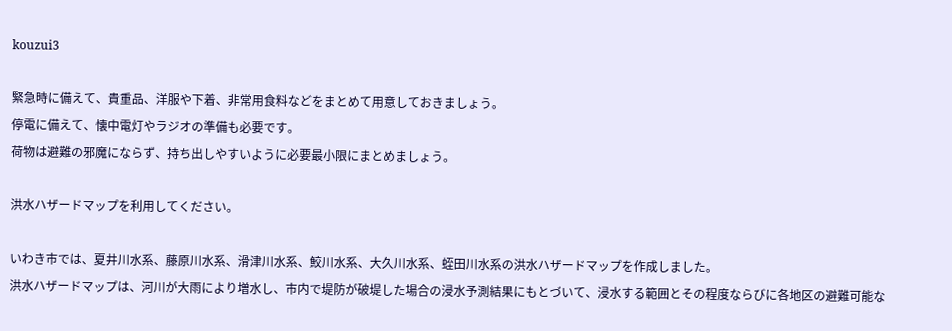kouzui3

緊急時に備えて、貴重品、洋服や下着、非常用食料などをまとめて用意しておきましょう。
停電に備えて、懐中電灯やラジオの準備も必要です。
荷物は避難の邪魔にならず、持ち出しやすいように必要最小限にまとめましょう。

洪水ハザードマップを利用してください。

いわき市では、夏井川水系、藤原川水系、滑津川水系、鮫川水系、大久川水系、蛭田川水系の洪水ハザードマップを作成しました。
洪水ハザードマップは、河川が大雨により増水し、市内で堤防が破堤した場合の浸水予測結果にもとづいて、浸水する範囲とその程度ならびに各地区の避難可能な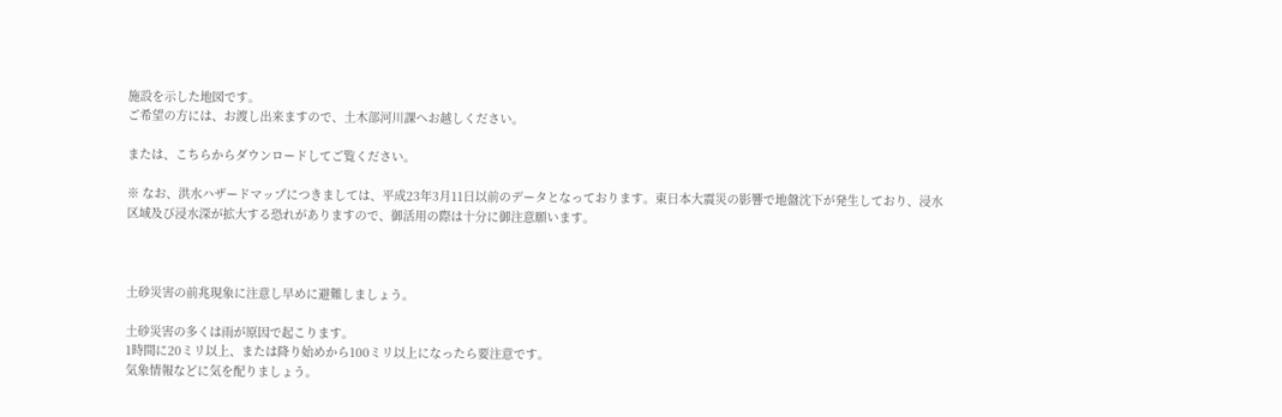施設を示した地図です。
ご希望の方には、お渡し出来ますので、土木部河川課へお越しください。

または、こちらからダウンロードしてご覧ください。

※ なお、洪水ハザードマップにつきましては、平成23年3月11日以前のデータとなっております。東日本大震災の影響で地盤沈下が発生しており、浸水区域及び浸水深が拡大する恐れがありますので、御活用の際は十分に御注意願います。



土砂災害の前兆現象に注意し早めに避難しましょう。

土砂災害の多くは雨が原因で起こります。
1時間に20ミリ以上、または降り始めから100ミリ以上になったら要注意です。
気象情報などに気を配りましょう。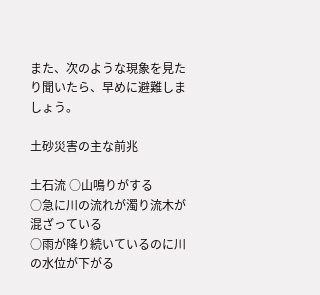また、次のような現象を見たり聞いたら、早めに避難しましょう。

土砂災害の主な前兆

土石流 ○山鳴りがする
○急に川の流れが濁り流木が混ざっている
○雨が降り続いているのに川の水位が下がる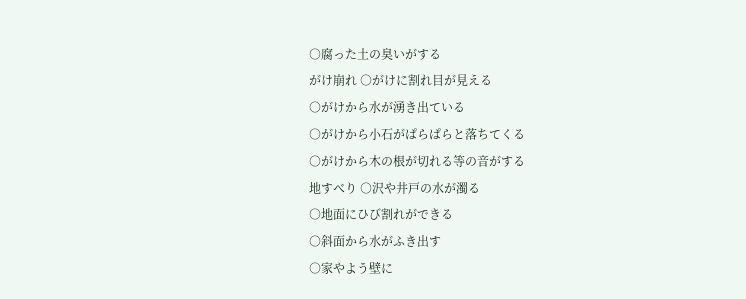○腐った土の臭いがする
がけ崩れ ○がけに割れ目が見える
○がけから水が湧き出ている
○がけから小石がぱらぱらと落ちてくる
○がけから木の根が切れる等の音がする
地すべり ○沢や井戸の水が濁る
○地面にひび割れができる
○斜面から水がふき出す
○家やよう壁に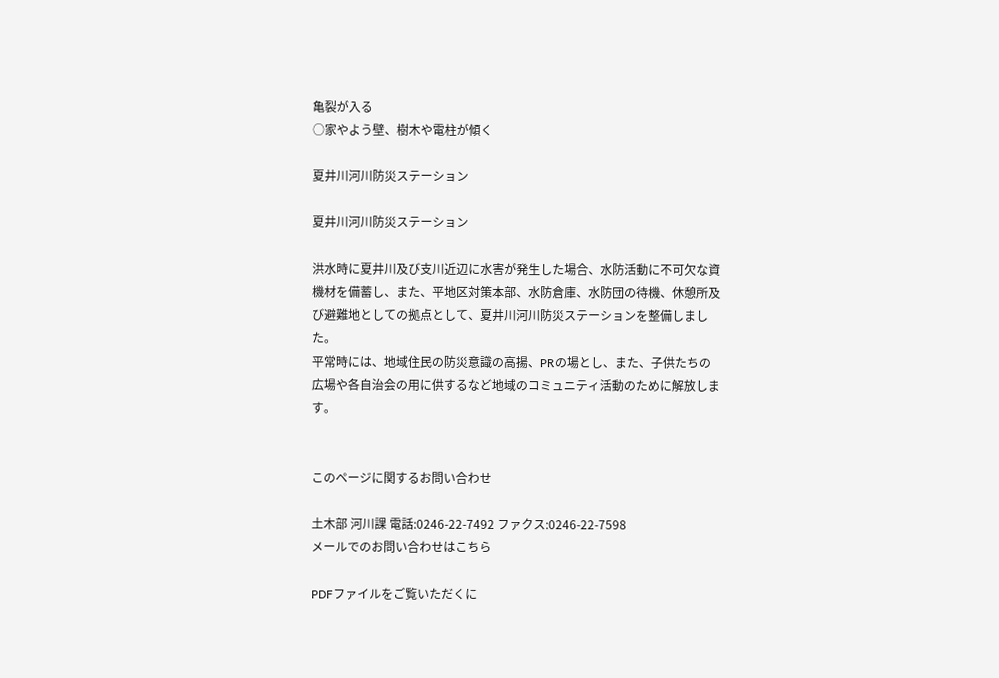亀裂が入る
○家やよう壁、樹木や電柱が傾く

夏井川河川防災ステーション

夏井川河川防災ステーション

洪水時に夏井川及び支川近辺に水害が発生した場合、水防活動に不可欠な資機材を備蓄し、また、平地区対策本部、水防倉庫、水防団の待機、休憩所及び避難地としての拠点として、夏井川河川防災ステーションを整備しました。
平常時には、地域住民の防災意識の高揚、PRの場とし、また、子供たちの広場や各自治会の用に供するなど地域のコミュニティ活動のために解放します。


このページに関するお問い合わせ

土木部 河川課 電話:0246-22-7492 ファクス:0246-22-7598
メールでのお問い合わせはこちら

PDFファイルをご覧いただくに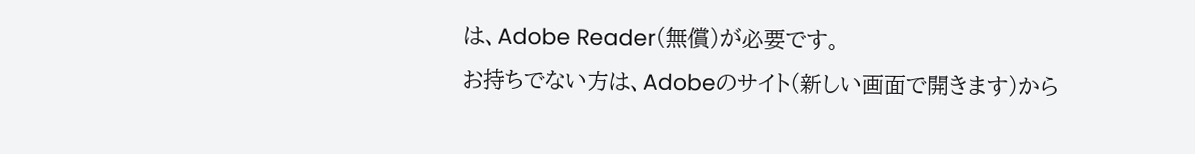は、Adobe Reader(無償)が必要です。
お持ちでない方は、Adobeのサイト(新しい画面で開きます)から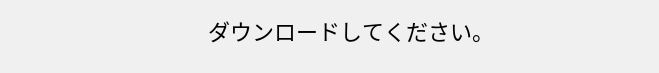ダウンロードしてください。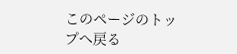このページのトップへ戻る